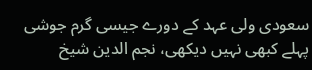سعودی ولی عہد کے دورے جیسی گرم جوشی پہلے کبھی نہیں دیکھی، نجم الدین شیخ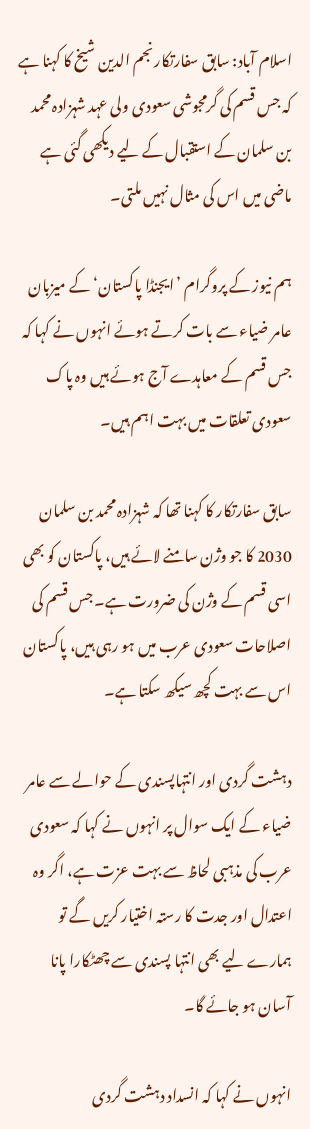اسلام آباد: سابق سفارتکار نجم الدین شیخ کا کہنا ہے کہ جس قسم کی گرمجوشی سعودی ولی عہد شہزادہ محمد بن سلمان کے استقبال کے لیے دیکھی گئی ہے ماضی میں اس کی مثال نہیں ملتی۔

ہم نیوز کے پروگرام ’ایجنڈا پاکستان‘ کے میزبان عامر ضیاء سے بات کرتے ہوئے انہوں نے کہا کہ جس قسم کے معاہدے آج ہوئے ہیں وہ پاک سعودی تعلقات میں بہت اہم ہیں۔

سابق سفارتکار کا کہنا تھا کہ شہزادہ محمد بن سلمان 2030 کا جو وژن سامنے لائے ہیں، پاکستان کو بھی اسی قسم کے وژن کی ضرورت ہے۔ جس قسم کی اصلاحات سعودی عرب میں ہو رہی ہیں، پاکستان اس سے بہت کچھ سیکھ سکتا ہے۔

دہشت گردی اور انتہاپسندی کے حوالے سے عامر ضیاء کے ایک سوال پر انہوں نے کہا کہ سعودی عرب کی مذہبی لحاظ سے بہت عزت ہے، اگر وہ اعتدال اور جدت کا رستہ اختیار کریں گے تو ہمارے لیے بھی انتہا پسندی سے چھٹکارا پانا آسان ہو جائے گا۔

انہوں نے کہا کہ انسداد دہشت گردی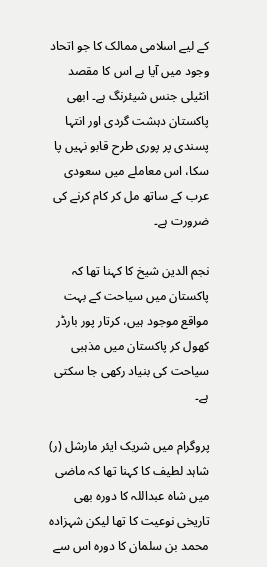کے لیے اسلامی ممالک کا جو اتحاد وجود میں آیا ہے اس کا مقصد انٹیلی جنس شیئرنگ ہے۔ ابھی پاکستان دہشت گردی اور انتہا پسندی پر پوری طرح قابو نہیں پا سکا، اس معاملے میں سعودی عرب کے ساتھ مل کر کام کرنے کی ضرورت ہے۔

نجم الدین شیخ کا کہنا تھا کہ پاکستان میں سیاحت کے بہت مواقع موجود ہیں، کرتار پور بارڈر کھول کر پاکستان میں مذہبی سیاحت کی بنیاد رکھی جا سکتی ہے۔

پروگرام میں شریک ایئر مارشل (ر) شاہد لطیف کا کہنا تھا کہ ماضی میں شاہ عبداللہ کا دورہ بھی تاریخی نوعیت کا تھا لیکن شہزادہ محمد بن سلمان کا دورہ اس سے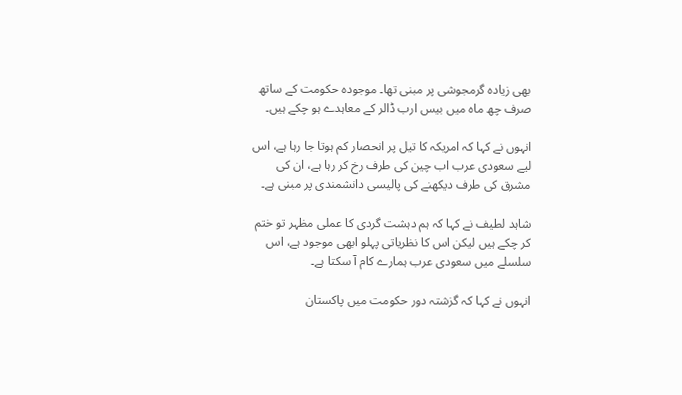بھی زیادہ گرمجوشی پر مبنی تھا۔ موجودہ حکومت کے ساتھ صرف چھ ماہ میں بیس ارب ڈالر کے معاہدے ہو چکے ہیں۔

انہوں نے کہا کہ امریکہ کا تیل پر انحصار کم ہوتا جا رہا ہے، اس لیے سعودی عرب اب چین کی طرف رخ کر رہا ہے، ان کی مشرق کی طرف دیکھنے کی پالیسی دانشمندی پر مبنی ہے۔

شاہد لطیف نے کہا کہ ہم دہشت گردی کا عملی مظہر تو ختم کر چکے ہیں لیکن اس کا نظریاتی پہلو ابھی موجود ہے، اس سلسلے میں سعودی عرب ہمارے کام آ سکتا ہے۔

انہوں نے کہا کہ گزشتہ دور حکومت میں پاکستان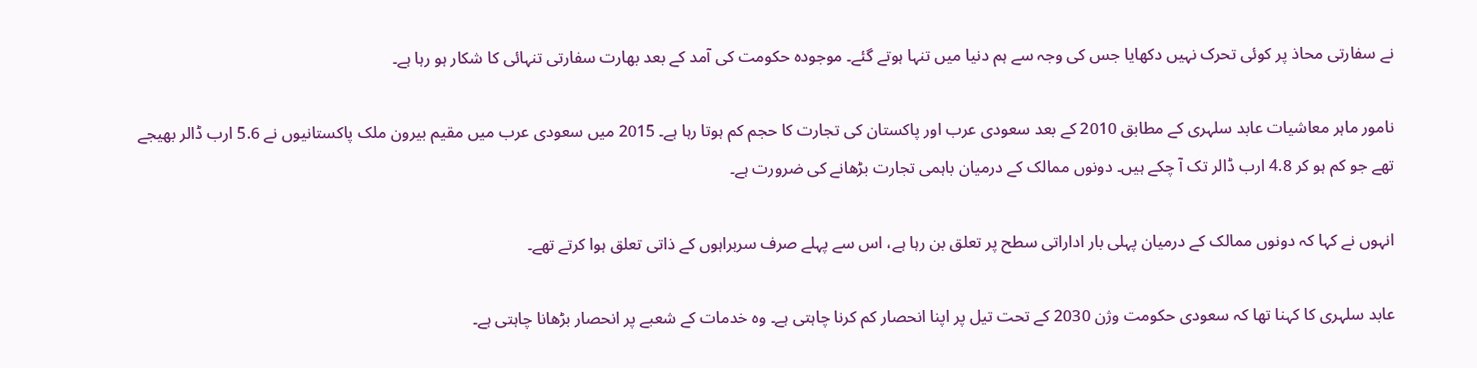نے سفارتی محاذ پر کوئی تحرک نہیں دکھایا جس کی وجہ سے ہم دنیا میں تنہا ہوتے گئے۔ موجودہ حکومت کی آمد کے بعد بھارت سفارتی تنہائی کا شکار ہو رہا ہے۔

نامور ماہر معاشیات عابد سلہری کے مطابق 2010 کے بعد سعودی عرب اور پاکستان کی تجارت کا حجم کم ہوتا رہا ہے۔ 2015 میں سعودی عرب میں مقیم بیرون ملک پاکستانیوں نے 5.6 ارب ڈالر بھیجے تھے جو کم ہو کر 4.8 ارب ڈالر تک آ چکے ہیں۔ دونوں ممالک کے درمیان باہمی تجارت بڑھانے کی ضرورت ہے۔

انہوں نے کہا کہ دونوں ممالک کے درمیان پہلی بار اداراتی سطح پر تعلق بن رہا ہے، اس سے پہلے صرف سربراہوں کے ذاتی تعلق ہوا کرتے تھے۔

عابد سلہری کا کہنا تھا کہ سعودی حکومت وژن 2030 کے تحت تیل پر اپنا انحصار کم کرنا چاہتی ہے۔ وہ خدمات کے شعبے پر انحصار بڑھانا چاہتی ہے۔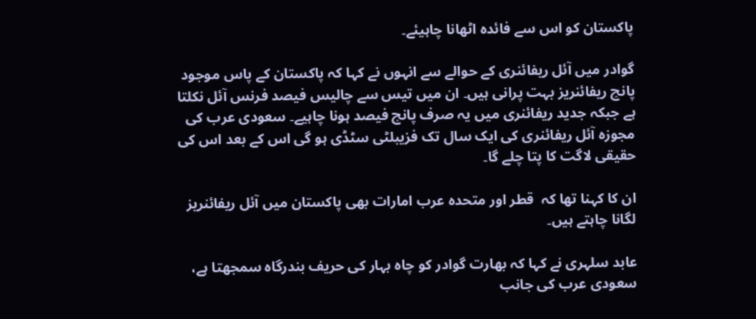پاکستان کو اس سے فائدہ اٹھانا چاہیئے۔

گوادر میں آئل ریفائنری کے حوالے سے انہوں نے کہا کہ پاکستان کے پاس موجود پانچ ریفائنریز بہت پرانی ہیں۔ ان میں تیس سے چالیس فیصد فرنس آئل نکلتا ہے جبکہ جدید ریفائنری میں یہ صرف پانچ فیصد ہونا چاہیے۔ سعودی عرب کی مجوزہ آئل ریفائنری کی ایک سال تک فزیبلٹی سٹڈی ہو گی اس کے بعد اس کی حقیقی لاگت کا پتا چلے گا۔

ان کا کہنا تھا کہ  قطر اور متحدہ عرب امارات بھی پاکستان میں آئل ریفائنریز لگانا چاہتے ہیں۔

عابد سلہری نے کہا کہ بھارت گوادر کو چاہ بہار کی حریف بندرگاہ سمجھتا ہے، سعودی عرب کی جانب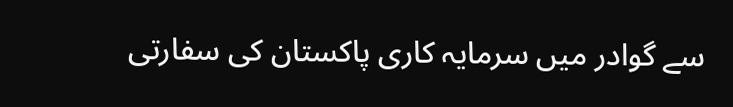سے گوادر میں سرمایہ کاری پاکستان کی سفارتی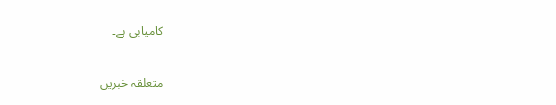کامیابی ہے۔


متعلقہ خبریں